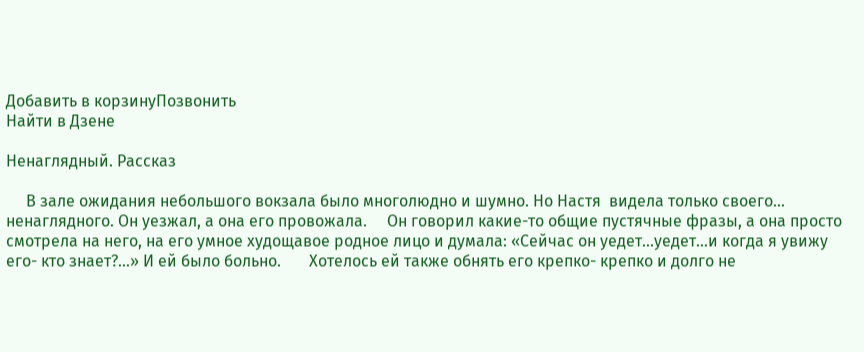Добавить в корзинуПозвонить
Найти в Дзене

Ненаглядный. Рассказ

     В зале ожидания небольшого вокзала было многолюдно и шумно. Но Настя  видела только своего... ненаглядного. Он уезжал, а она его провожала.     Он говорил какие-то общие пустячные фразы, а она просто смотрела на него, на его умное худощавое родное лицо и думала: «Сейчас он уедет...уедет...и когда я увижу его- кто знает?...» И ей было больно.       Хотелось ей также обнять его крепко- крепко и долго не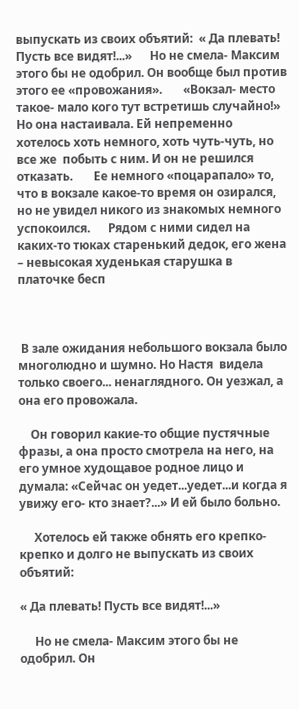выпускать из своих объятий:  « Да плевать! Пусть все видят!...»      Но не смела- Максим этого бы не одобрил. Он вообще был против этого ее «провожания».       «Вокзал- место такое- мало кого тут встретишь случайно!»      Но она настаивала. Ей непременно хотелось хоть немного, хоть чуть-чуть, но все же  побыть с ним. И он не решился отказать.       Ее немного «поцарапало» то, что в вокзале какое-то время он озирался, но не увидел никого из знакомых немного успокоился.      Рядом с ними сидел на каких-то тюках старенький дедок, его жена – невысокая худенькая старушка в платочке бесп



 В зале ожидания небольшого вокзала было многолюдно и шумно. Но Настя  видела только своего... ненаглядного. Он уезжал, а она его провожала.

    Он говорил какие-то общие пустячные фразы, а она просто смотрела на него, на его умное худощавое родное лицо и думала: «Сейчас он уедет...уедет...и когда я увижу его- кто знает?...» И ей было больно.

     Хотелось ей также обнять его крепко- крепко и долго не выпускать из своих объятий:

« Да плевать! Пусть все видят!...»

     Но не смела- Максим этого бы не одобрил. Он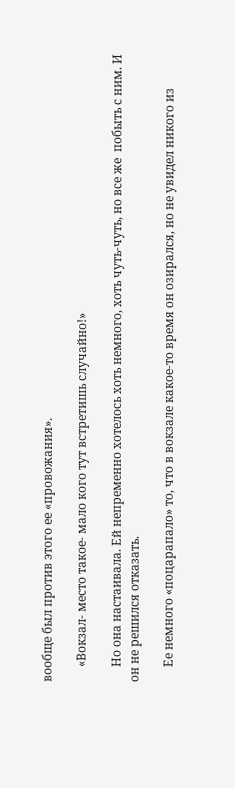вообще был против этого ее «провожания».

     «Вокзал- место такое- мало кого тут встретишь случайно!»

     Но она настаивала. Ей непременно хотелось хоть немного, хоть чуть-чуть, но все же  побыть с ним. И он не решился отказать.

     Ее немного «поцарапало» то, что в вокзале какое-то время он озирался, но не увидел никого из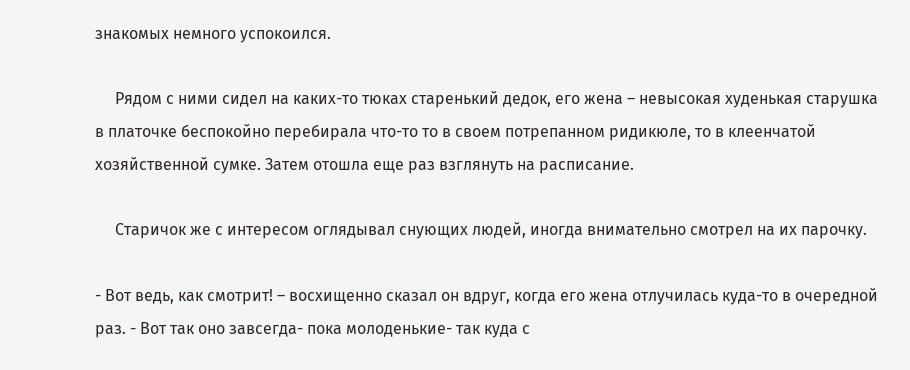знакомых немного успокоился.

     Рядом с ними сидел на каких-то тюках старенький дедок, его жена – невысокая худенькая старушка в платочке беспокойно перебирала что-то то в своем потрепанном ридикюле, то в клеенчатой хозяйственной сумке. Затем отошла еще раз взглянуть на расписание.

     Старичок же с интересом оглядывал снующих людей, иногда внимательно смотрел на их парочку.

- Вот ведь, как смотрит! – восхищенно сказал он вдруг, когда его жена отлучилась куда-то в очередной раз. - Вот так оно завсегда- пока молоденькие- так куда с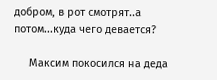добром, в рот смотрят..а потом...куда чего девается?

     Максим покосился на деда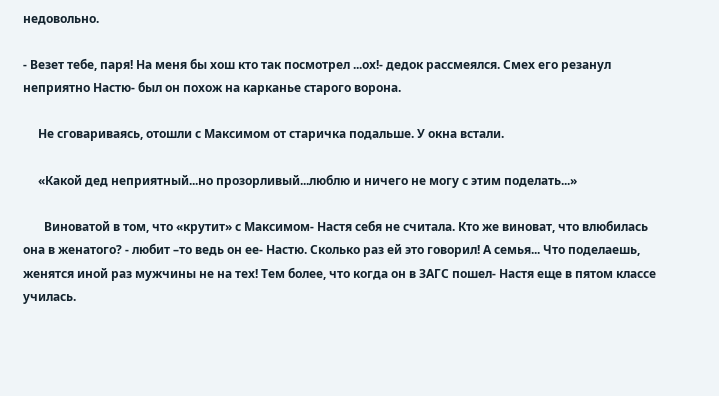недовольно.

- Везет тебе, паря! На меня бы хош кто так посмотрел ...ох!- дедок рассмеялся. Смех его резанул  неприятно Настю- был он похож на карканье старого ворона.

     Не сговариваясь, отошли с Максимом от старичка подальше. У окна встали.

     «Какой дед неприятный...но прозорливый...люблю и ничего не могу с этим поделать...»

       Виноватой в том, что «крутит» с Максимом- Настя себя не считала. Кто же виноват, что влюбилась она в женатого? - любит –то ведь он ее- Настю. Сколько раз ей это говорил! А семья... Что поделаешь, женятся иной раз мужчины не на тех! Тем более, что когда он в ЗАГС пошел- Настя еще в пятом классе училась.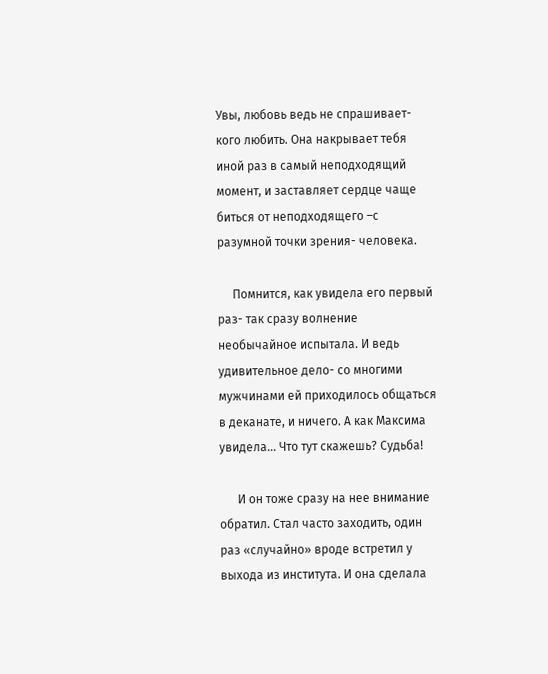Увы, любовь ведь не спрашивает-  кого любить. Она накрывает тебя иной раз в самый неподходящий момент, и заставляет сердце чаще биться от неподходящего –с разумной точки зрения- человека.

     Помнится, как увидела его первый раз- так сразу волнение необычайное испытала. И ведь удивительное дело- со многими мужчинами ей приходилось общаться в деканате, и ничего. А как Максима увидела... Что тут скажешь? Судьба!

      И он тоже сразу на нее внимание обратил. Стал часто заходить, один раз «случайно» вроде встретил у выхода из института. И она сделала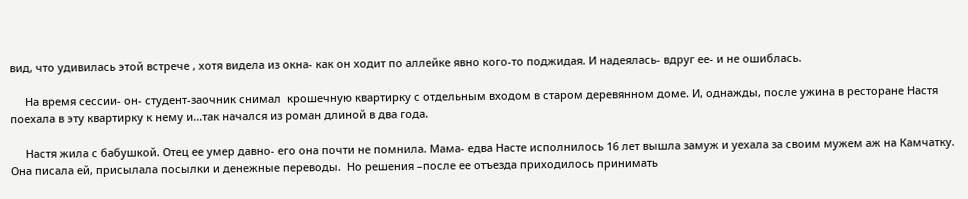вид, что удивилась этой встрече , хотя видела из окна- как он ходит по аллейке явно кого-то поджидая. И надеялась- вдруг ее- и не ошиблась.

     На время сессии- он- студент-заочник снимал  крошечную квартирку с отдельным входом в старом деревянном доме. И, однажды, после ужина в ресторане Настя поехала в эту квартирку к нему и...так начался из роман длиной в два года.

     Настя жила с бабушкой. Отец ее умер давно- его она почти не помнила. Мама- едва Насте исполнилось 16 лет вышла замуж и уехала за своим мужем аж на Камчатку. Она писала ей, присылала посылки и денежные переводы.  Но решения –после ее отъезда приходилось принимать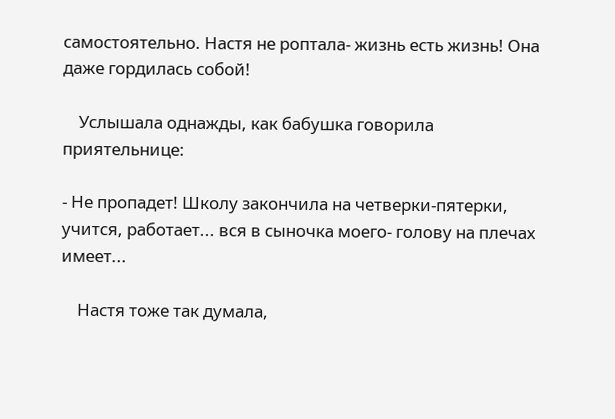самостоятельно. Настя не роптала- жизнь есть жизнь! Она даже гордилась собой!

    Услышала однажды, как бабушка говорила приятельнице:

- Не пропадет! Школу закончила на четверки-пятерки, учится, работает... вся в сыночка моего- голову на плечах имеет...

    Настя тоже так думала,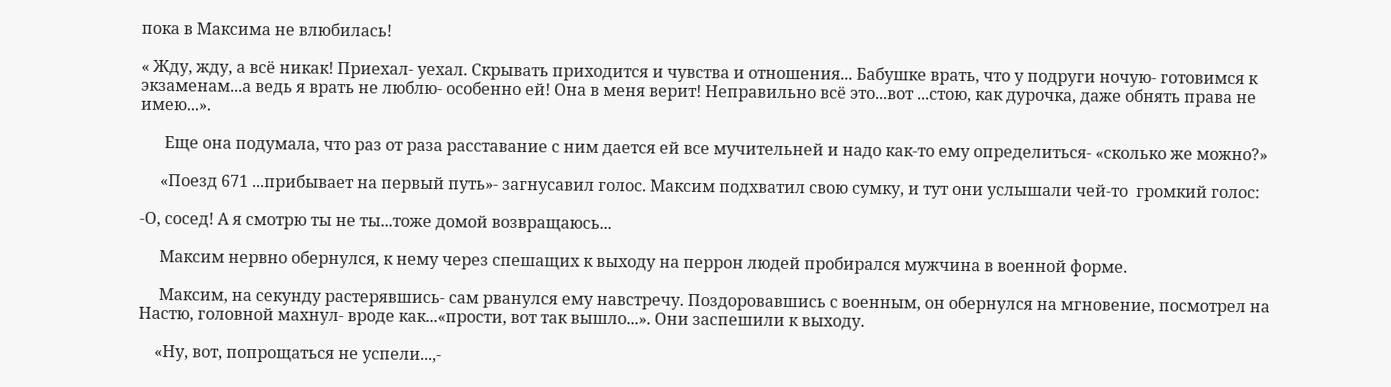пока в Максима не влюбилась!

« Жду, жду, а всё никак! Приехал- уехал. Скрывать приходится и чувства и отношения... Бабушке врать, что у подруги ночую- готовимся к экзаменам...а ведь я врать не люблю- особенно ей! Она в меня верит! Неправильно всё это...вот ...стою, как дурочка, даже обнять права не имею...».

      Еще она подумала, что раз от раза расставание с ним дается ей все мучительней и надо как-то ему определиться- «сколько же можно?»

     «Поезд 671 ...прибывает на первый путь»- загнусавил голос. Максим подхватил свою сумку, и тут они услышали чей-то  громкий голос:

-О, сосед! А я смотрю ты не ты...тоже домой возвращаюсь...

     Максим нервно обернулся, к нему через спешащих к выходу на перрон людей пробирался мужчина в военной форме.

     Максим, на секунду растерявшись- сам рванулся ему навстречу. Поздоровавшись с военным, он обернулся на мгновение, посмотрел на Настю, головной махнул- вроде как...«прости, вот так вышло...». Они заспешили к выходу.

    «Ну, вот, попрощаться не успели...,-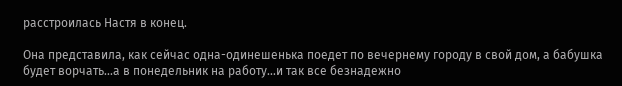расстроилась Настя в конец.

Она представила, как сейчас одна-одинешенька поедет по вечернему городу в свой дом, а бабушка будет ворчать...а в понедельник на работу...и так все безнадежно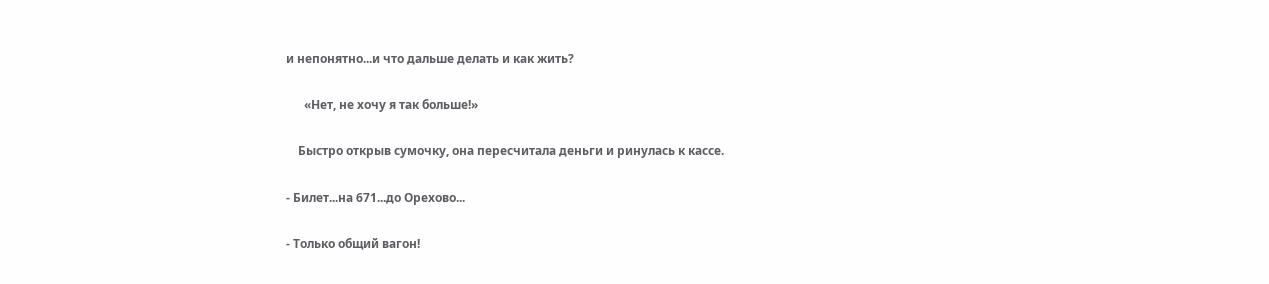и непонятно...и что дальше делать и как жить?

      «Нет, не хочу я так больше!»

    Быстро открыв сумочку, она пересчитала деньги и ринулась к кассе.

- Билет...на 671...до Орехово...

- Только общий вагон!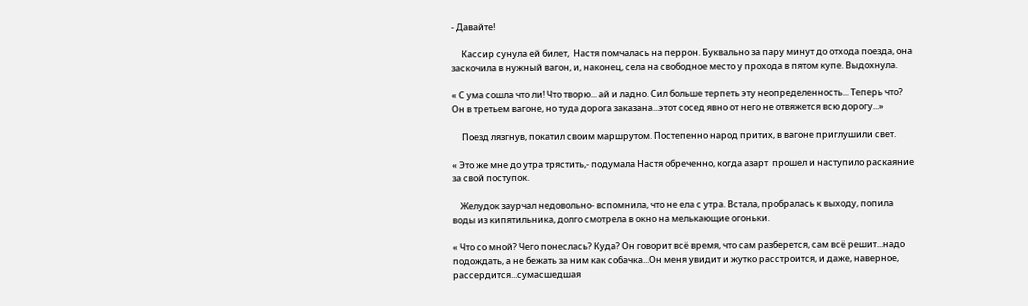- Давайте!

     Кассир сунула ей билет,  Настя помчалась на перрон. Буквально за пару минут до отхода поезда, она заскочила в нужный вагон, и, наконец, села на свободное место у прохода в пятом купе. Выдохнула.

« С ума сошла что ли! Что творю... ай и ладно. Сил больше терпеть эту неопределенность... Теперь что? Он в третьем вагоне, но туда дорога заказана...этот сосед явно от него не отвяжется всю дорогу...»

     Поезд лязгнув, покатил своим маршрутом. Постепенно народ притих, в вагоне приглушили свет.

« Это же мне до утра трястить,- подумала Настя обреченно, когда азарт  прошел и наступило раскаяние за свой поступок.

    Желудок заурчал недовольно- вспомнила, что не ела с утра. Встала, пробралась к выходу, попила воды из кипятильника, долго смотрела в окно на мелькающие огоньки.

« Что со мной? Чего понеслась? Куда? Он говорит всё время, что сам разберется, сам всё решит...надо подождать, а не бежать за ним как собачка...Он меня увидит и жутко расстроится, и даже, наверное, рассердится...сумасшедшая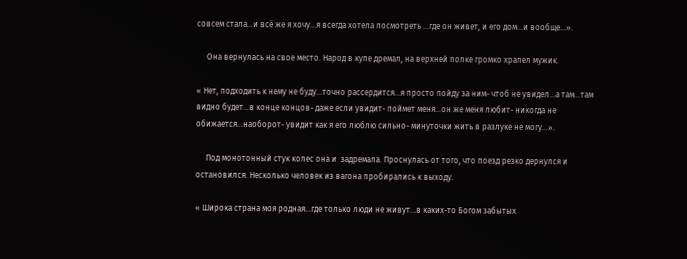совсем стала...и всё же я хочу...я всегда хотела посмотреть ...где он живет, и его дом...и вообще...».

     Она вернулась на свое место. Народ в купе дремал, на верхней полке громко храпел мужик.

« Нет, подходить к нему не буду...точно рассердится...я просто пойду за ним- чтоб не увидел...а там...там видно будет...в конце концов- даже если увидит- поймет меня...он же меня любит- никогда не обижается...наоборот- увидит как я его люблю сильно- минуточки жить в разлуке не могу...».

     Под монотонный стук колес она и  задремала. Проснулась от того, что поезд резко дернулся и остановился. Несколько человек из вагона пробирались к выходу.

« Широка страна моя родная...где только люди не живут...в каких-то Богом забытых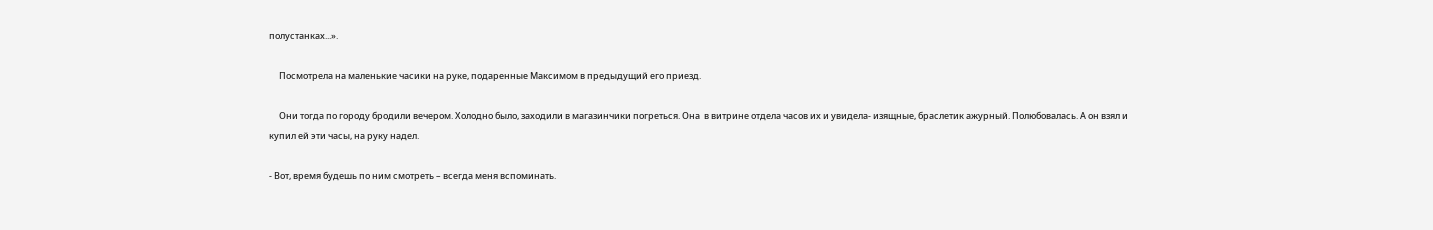полустанках...».

     Посмотрела на маленькие часики на руке, подаренные Максимом в предыдущий его приезд.

     Они тогда по городу бродили вечером. Холодно было, заходили в магазинчики погреться. Она  в витрине отдела часов их и увидела- изящные, браслетик ажурный. Полюбовалась. А он взял и купил ей эти часы, на руку надел.

- Вот, время будешь по ним смотреть – всегда меня вспоминать.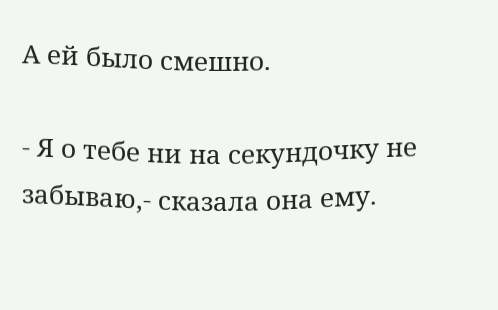А ей было смешно.

- Я о тебе ни на секундочку не забываю,- сказала она ему.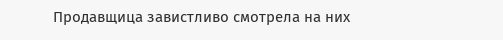Продавщица завистливо смотрела на них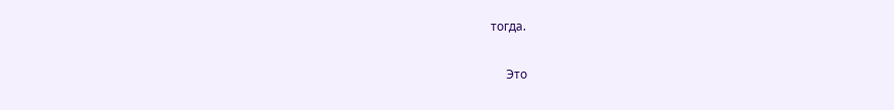тогда.

     Это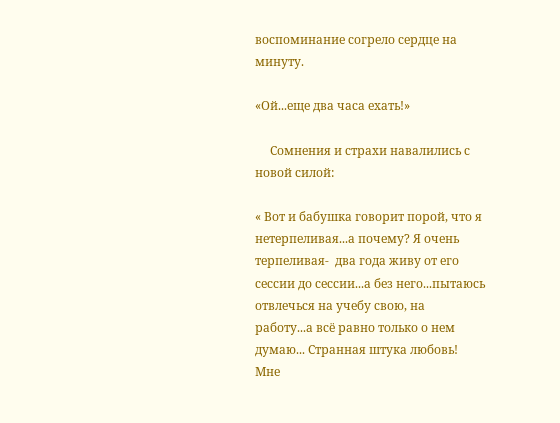воспоминание согрело сердце на минуту.

«Ой...еще два часа ехать!»

     Сомнения и страхи навалились с новой силой:

« Вот и бабушка говорит порой, что я нетерпеливая...а почему? Я очень терпеливая-  два года живу от его сессии до сессии...а без него...пытаюсь отвлечься на учебу свою, на работу...а всё равно только о нем думаю... Странная штука любовь! Мне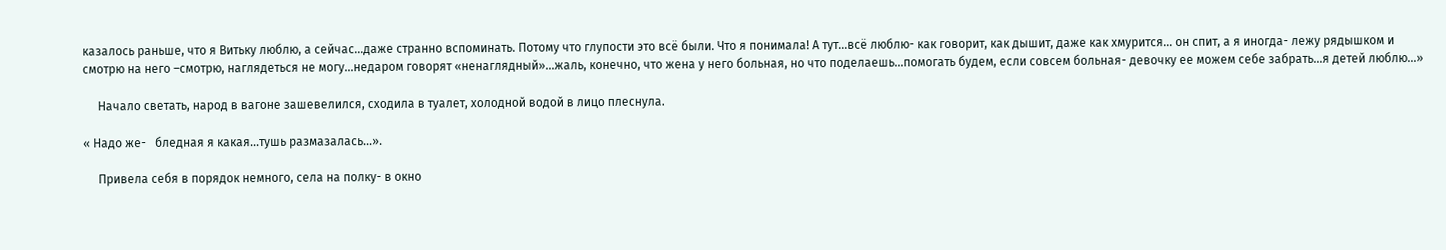казалось раньше, что я Витьку люблю, а сейчас...даже странно вспоминать. Потому что глупости это всё были. Что я понимала! А тут...всё люблю- как говорит, как дышит, даже как хмурится... он спит, а я иногда- лежу рядышком и смотрю на него –смотрю, наглядеться не могу...недаром говорят «ненаглядный»...жаль, конечно, что жена у него больная, но что поделаешь...помогать будем, если совсем больная- девочку ее можем себе забрать...я детей люблю...»

     Начало светать, народ в вагоне зашевелился, сходила в туалет, холодной водой в лицо плеснула.

« Надо же-   бледная я какая...тушь размазалась...».

     Привела себя в порядок немного, села на полку- в окно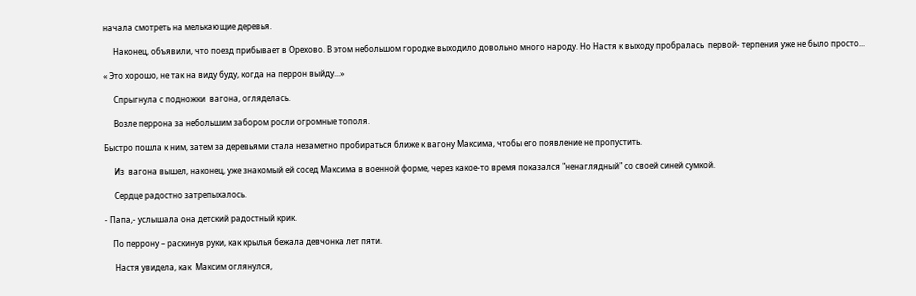начала смотреть на мелькающие деревья.

     Наконец, объявили, что поезд прибывает в Орехово. В этом небольшом городке выходило довольно много народу. Но Настя к выходу пробралась  первой- терпения уже не было просто...

« Это хорошо, не так на виду буду, когда на перрон выйду...»

     Спрыгнула с подножки  вагона, огляделась.

     Возле перрона за небольшим забором росли огромные тополя.

Быстро пошла к ним, затем за деревьями стала незаметно пробираться ближе к вагону Максима, чтобы его появление не пропустить.

     Из  вагона вышел, наконец, уже знакомый ей сосед Максима в военной форме, через какое-то время показался "ненаглядный" со своей синей сумкой.

     Сердце радостно затрепыхалось.

- Папа,- услышала она детский радостный крик.

    По перрону – раскинув руки, как крылья бежала девчонка лет пяти.

     Настя увидела, как  Максим оглянулся,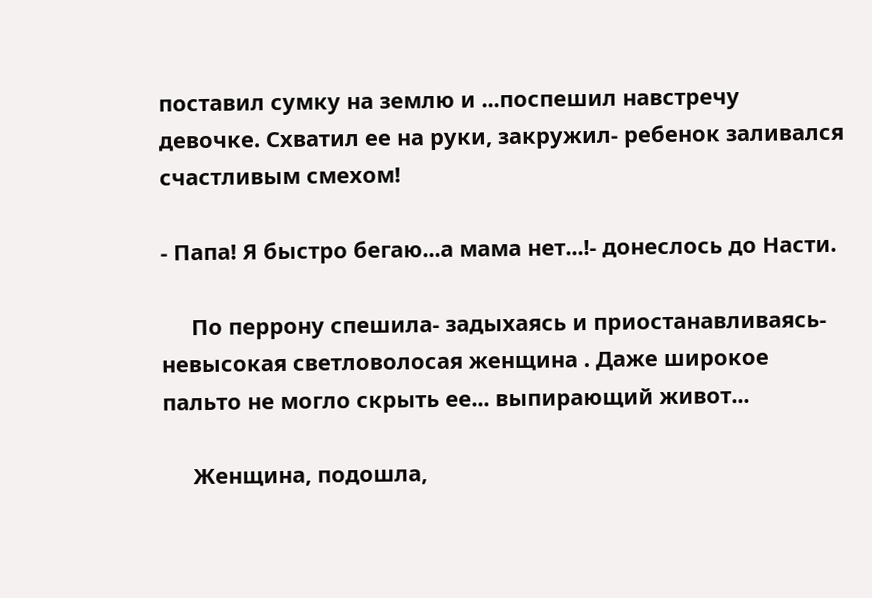поставил сумку на землю и ...поспешил навстречу девочке. Схватил ее на руки, закружил- ребенок заливался счастливым смехом!

- Папа! Я быстро бегаю...а мама нет...!- донеслось до Насти.

     По перрону спешила- задыхаясь и приостанавливаясь- невысокая светловолосая женщина . Даже широкое пальто не могло скрыть ее... выпирающий живот...

     Женщина, подошла,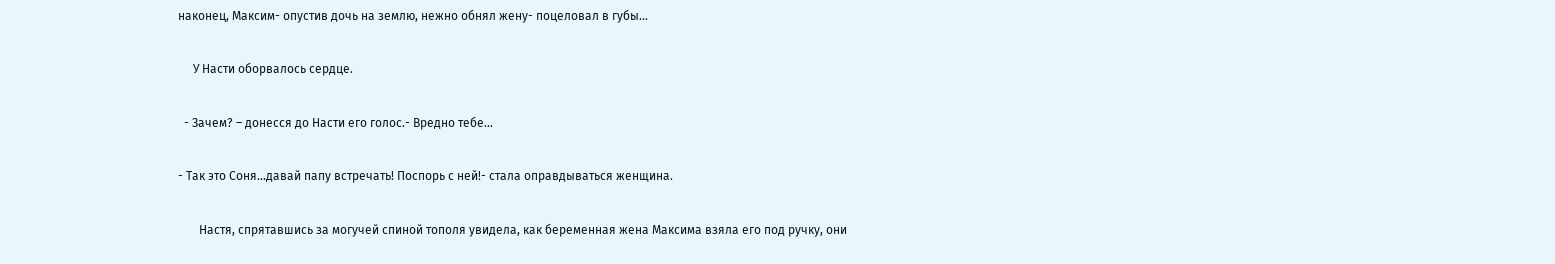наконец, Максим- опустив дочь на землю, нежно обнял жену- поцеловал в губы...

     У Насти оборвалось сердце.

  - Зачем? – донесся до Насти его голос.- Вредно тебе...

- Так это Соня...давай папу встречать! Поспорь с ней!- стала оправдываться женщина.

       Настя, спрятавшись за могучей спиной тополя увидела, как беременная жена Максима взяла его под ручку, они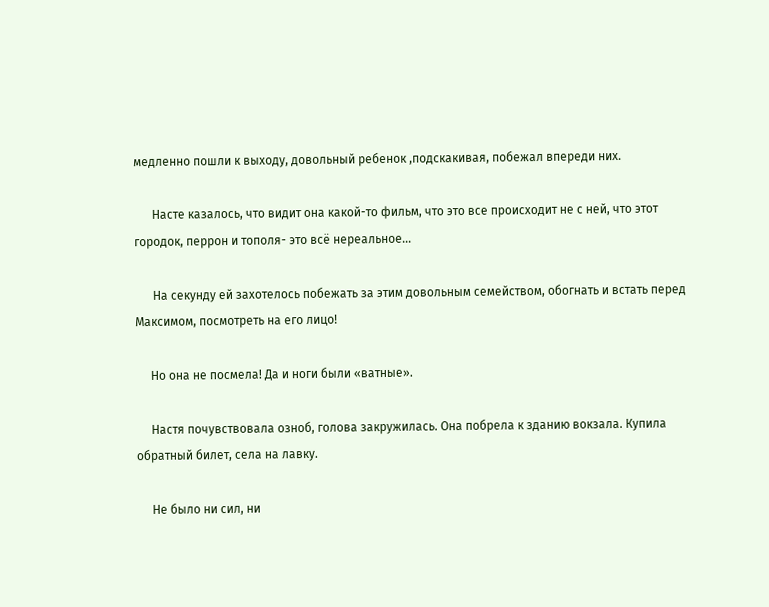медленно пошли к выходу, довольный ребенок ,подскакивая, побежал впереди них.

      Насте казалось, что видит она какой-то фильм, что это все происходит не с ней, что этот городок, перрон и тополя- это всё нереальное...

      На секунду ей захотелось побежать за этим довольным семейством, обогнать и встать перед Максимом, посмотреть на его лицо!

     Но она не посмела! Да и ноги были «ватные».

     Настя почувствовала озноб, голова закружилась. Она побрела к зданию вокзала. Купила обратный билет, села на лавку.

     Не было ни сил, ни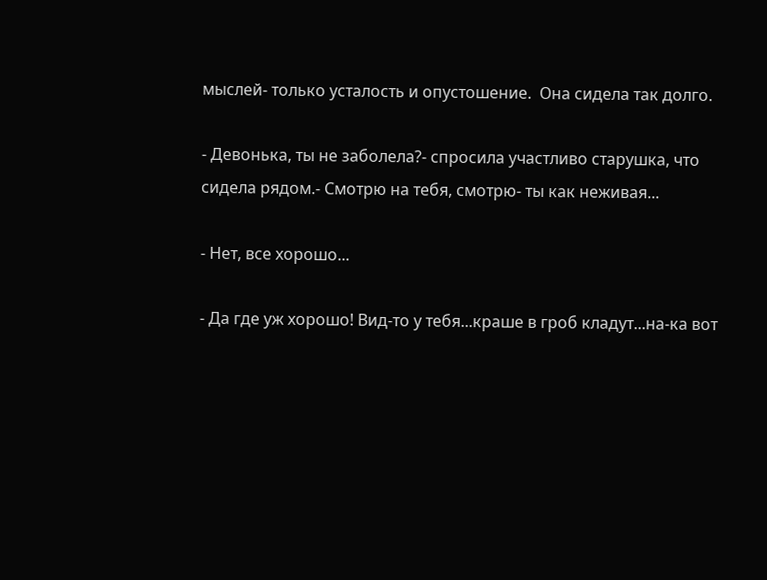мыслей- только усталость и опустошение.  Она сидела так долго.

- Девонька, ты не заболела?- спросила участливо старушка, что сидела рядом.- Смотрю на тебя, смотрю- ты как неживая...

- Нет, все хорошо...

- Да где уж хорошо! Вид-то у тебя...краше в гроб кладут...на-ка вот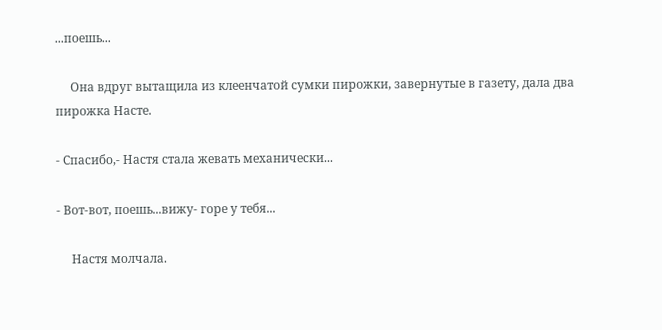...поешь...

     Она вдруг вытащила из клеенчатой сумки пирожки, завернутые в газету, дала два пирожка Насте.

- Спасибо,- Настя стала жевать механически...

- Вот-вот, поешь...вижу- горе у тебя...

     Настя молчала.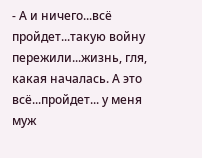- А и ничего...всё пройдет...такую войну пережили...жизнь, гля, какая началась. А это всё...пройдет... у меня муж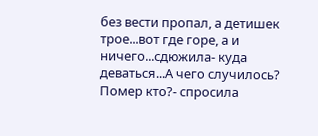без вести пропал, а детишек трое...вот где горе, а и ничего...сдюжила- куда деваться...А чего случилось? Помер кто?- спросила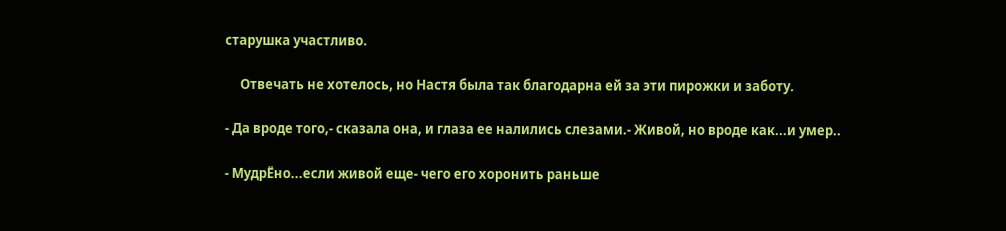старушка участливо.

     Отвечать не хотелось, но Настя была так благодарна ей за эти пирожки и заботу.

- Да вроде того,- сказала она, и глаза ее налились слезами.- Живой, но вроде как...и умер..

- МудрЁно...если живой еще- чего его хоронить раньше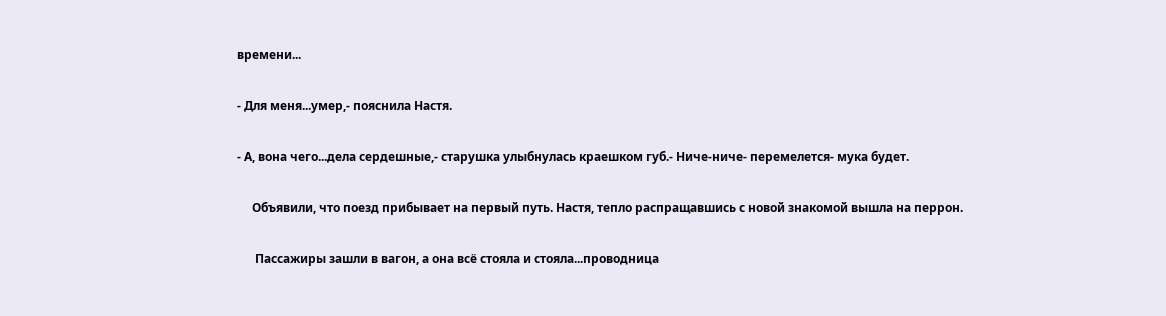времени...

- Для меня...умер,- пояснила Настя.

- А, вона чего...дела сердешные,- старушка улыбнулась краешком губ.- Ниче-ниче- перемелется- мука будет.

     Объявили, что поезд прибывает на первый путь. Настя, тепло распращавшись с новой знакомой вышла на перрон.

      Пассажиры зашли в вагон, а она всё стояла и стояла...проводница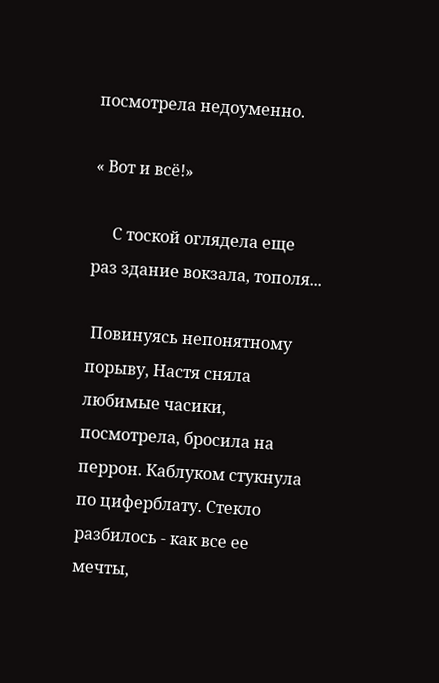посмотрела недоуменно.

« Вот и всё!»

     С тоской оглядела еще раз здание вокзала, тополя...

 Повинуясь непонятному порыву, Настя сняла любимые часики, посмотрела, бросила на перрон. Каблуком стукнула по циферблату. Стекло разбилось - как все ее мечты,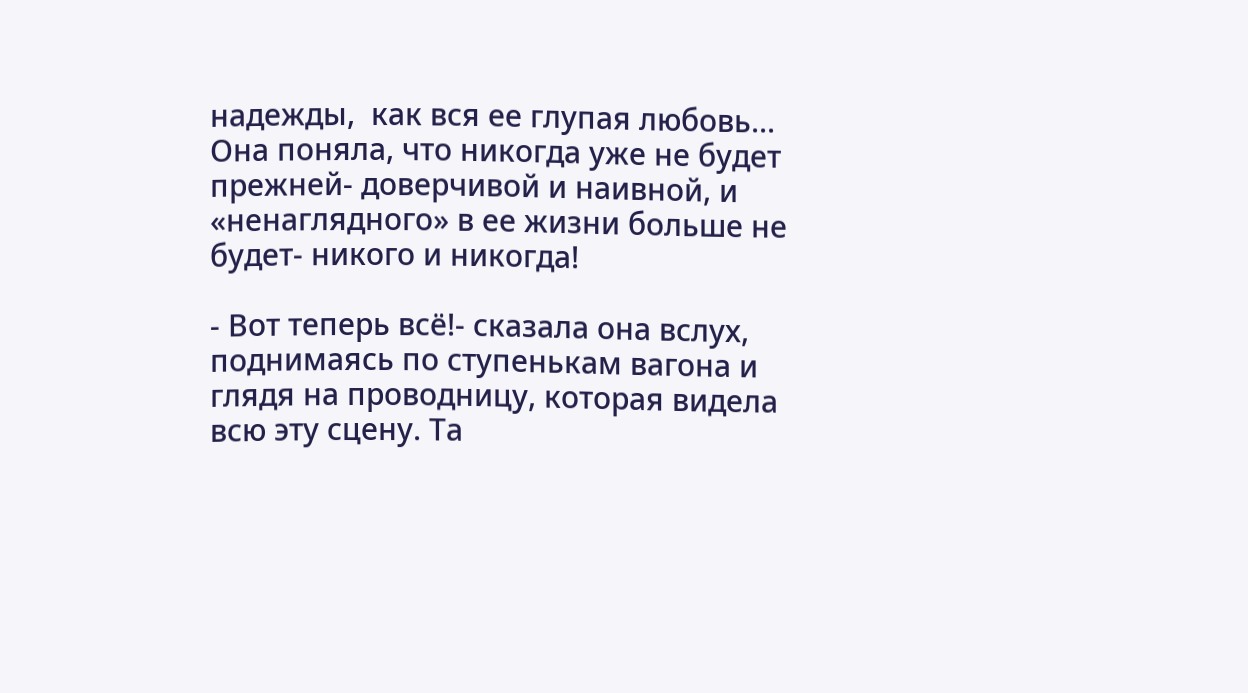надежды,  как вся ее глупая любовь... Она поняла, что никогда уже не будет прежней- доверчивой и наивной, и «ненаглядного» в ее жизни больше не будет- никого и никогда!

- Вот теперь всё!- сказала она вслух, поднимаясь по ступенькам вагона и глядя на проводницу, которая видела всю эту сцену. Та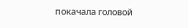покачала головой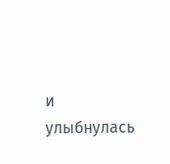и  улыбнулась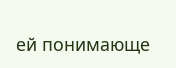ей понимающе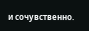и сочувственно.